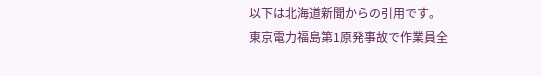以下は北海道新聞からの引用です。
東京電力福島第1原発事故で作業員全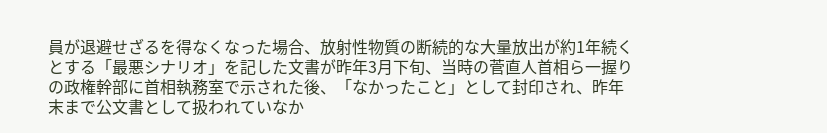員が退避せざるを得なくなった場合、放射性物質の断続的な大量放出が約1年続くとする「最悪シナリオ」を記した文書が昨年3月下旬、当時の菅直人首相ら一握りの政権幹部に首相執務室で示された後、「なかったこと」として封印され、昨年末まで公文書として扱われていなか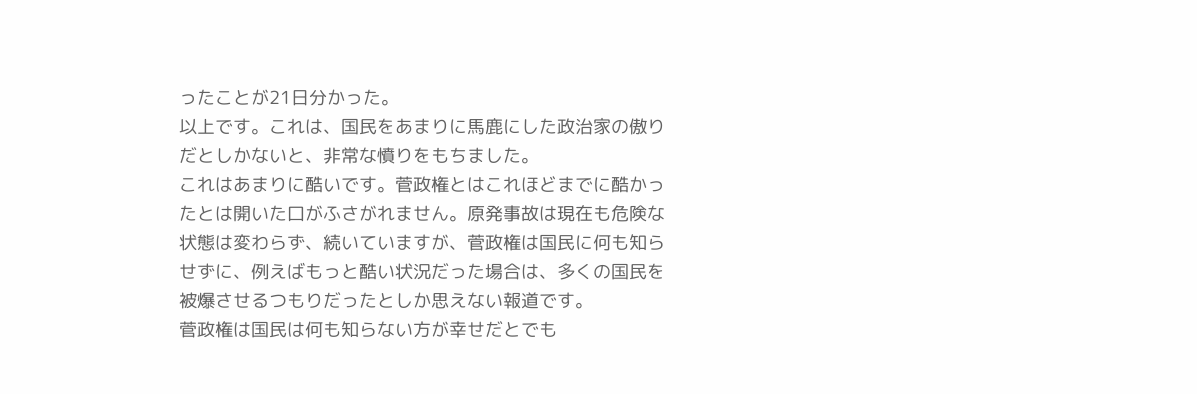ったことが21日分かった。
以上です。これは、国民をあまりに馬鹿にした政治家の傲りだとしかないと、非常な憤りをもちました。
これはあまりに酷いです。菅政権とはこれほどまでに酷かったとは開いた口がふさがれません。原発事故は現在も危険な状態は変わらず、続いていますが、菅政権は国民に何も知らせずに、例えばもっと酷い状況だった場合は、多くの国民を被爆させるつもりだったとしか思えない報道です。
菅政権は国民は何も知らない方が幸せだとでも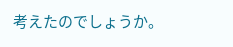考えたのでしょうか。